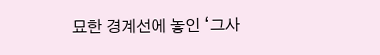묘한 경계선에 놓인 ‘그사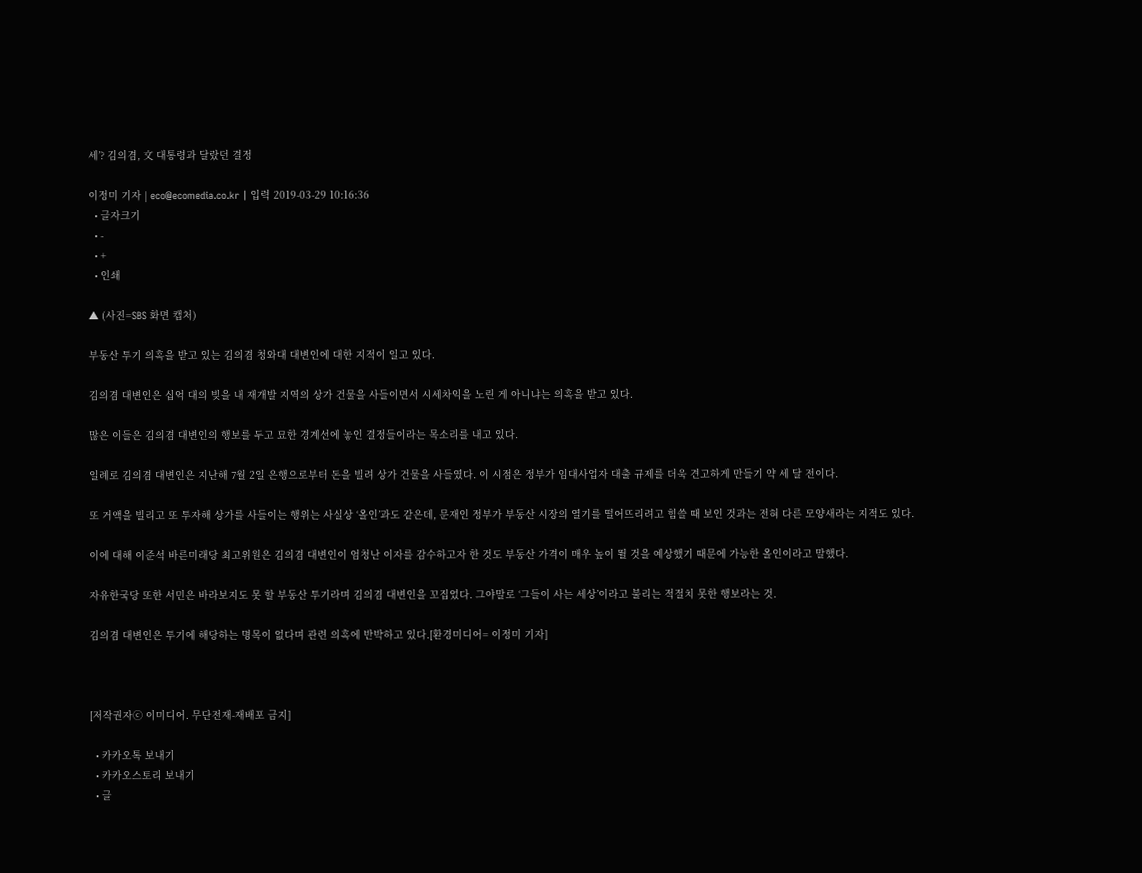세’? 김의겸, 文 대통령과 달랐던 결정

이정미 기자 | eco@ecomedia.co.kr | 입력 2019-03-29 10:16:36
  • 글자크기
  • -
  • +
  • 인쇄

▲ (사진=SBS 화면 캡처)

부동산 투기 의혹을 받고 있는 김의겸 청와대 대변인에 대한 지적이 일고 있다.

김의겸 대변인은 십억 대의 빚을 내 재개발 지역의 상가 건물을 사들이면서 시세차익을 노린 게 아니냐는 의혹을 받고 있다.

많은 이들은 김의겸 대변인의 행보를 두고 묘한 경계선에 놓인 결정들이라는 목소리를 내고 있다.

일례로 김의겸 대변인은 지난해 7월 2일 은행으로부터 돈을 빌려 상가 건물을 사들였다. 이 시점은 정부가 임대사업자 대출 규제를 더욱 견고하게 만들기 약 세 달 전이다.

또 거액을 빌리고 또 투자해 상가를 사들이는 행위는 사실상 ‘올인’과도 같은데, 문재인 정부가 부동산 시장의 열기를 떨어뜨리려고 힘쓸 때 보인 것과는 전혀 다른 모양새라는 지적도 있다.

이에 대해 이준석 바른미래당 최고위원은 김의겸 대변인이 엄청난 이자를 감수하고자 한 것도 부동산 가격이 매우 높이 뛸 것을 예상했기 때문에 가능한 올인이라고 말했다.

자유한국당 또한 서민은 바라보지도 못 할 부동산 투기라며 김의겸 대변인을 꼬집었다. 그야말로 ‘그들이 사는 세상’이라고 불리는 적절치 못한 행보라는 것.

김의겸 대변인은 투기에 해당하는 명목이 없다며 관련 의혹에 반박하고 있다.[환경미디어= 이정미 기자]



[저작권자ⓒ 이미디어. 무단전재-재배포 금지]

  • 카카오톡 보내기
  • 카카오스토리 보내기
  • 글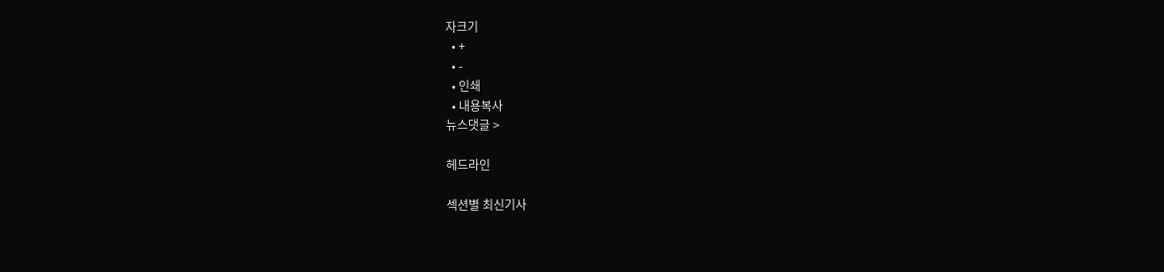자크기
  • +
  • -
  • 인쇄
  • 내용복사
뉴스댓글 >

헤드라인

섹션별 최신기사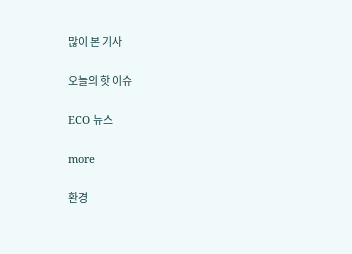많이 본 기사

오늘의 핫 이슈

ECO 뉴스

more

환경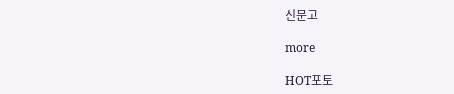신문고

more

HOT포토